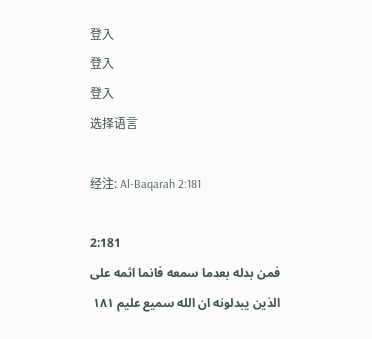登入
登入
登入
选择语言

经注: Al-Baqarah 2:181

2:181
فمن بدله بعدما سمعه فانما اثمه على الذين يبدلونه ان الله سميع عليم ١٨١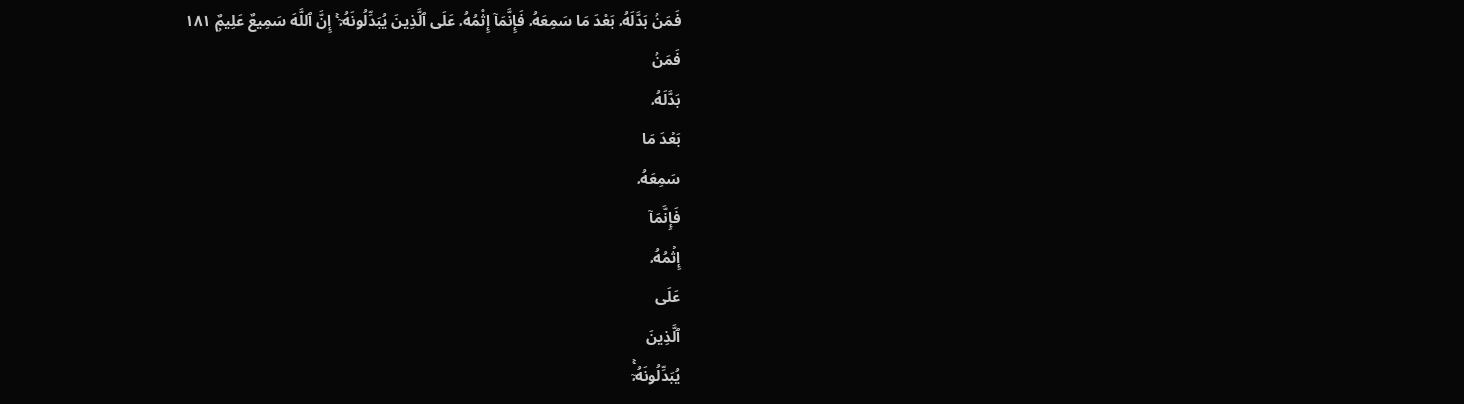فَمَنۢ بَدَّلَهُۥ بَعْدَ مَا سَمِعَهُۥ فَإِنَّمَآ إِثْمُهُۥ عَلَى ٱلَّذِينَ يُبَدِّلُونَهُۥٓ ۚ إِنَّ ٱللَّهَ سَمِيعٌ عَلِيمٌۭ ١٨١
فَمَنۢ
بَدَّلَهُۥ
بَعۡدَ مَا
سَمِعَهُۥ
فَإِنَّمَآ
إِثۡمُهُۥ
عَلَى
ٱلَّذِينَ
يُبَدِّلُونَهُۥٓۚ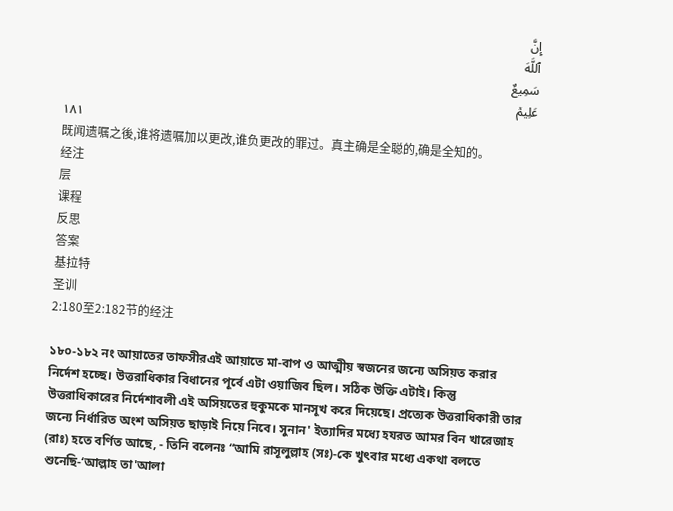إِنَّ
ٱللَّهَ
سَمِيعٌ
عَلِيمٞ
١٨١
既闻遗嘱之後,谁将遗嘱加以更改,谁负更改的罪过。真主确是全聪的,确是全知的。
经注
层
课程
反思
答案
基拉特
圣训
2:180至2:182节的经注

১৮০-১৮২ নং আয়াতের তাফসীরএই আয়াতে মা-বাপ ও আত্মীয় স্বজনের জন্যে অসিয়ত করার নির্দেশ হচ্ছে। উত্তরাধিকার বিধানের পূর্বে এটা ওয়াজিব ছিল। সঠিক উক্তি এটাই। কিন্তু উত্তরাধিকারের নির্দেশাবলী এই অসিয়তের হুকুমকে মানসূখ করে দিয়েছে। প্রত্যেক উত্তরাধিকারী তার জন্যে নির্ধারিত অংশ অসিয়ত ছাড়াই নিয়ে নিবে। সুনান' ইত্যাদির মধ্যে হযরত আমর বিন খারেজাহ (রাঃ) হতে বর্ণিত আছে, - তিনি বলেনঃ “আমি রাসূলুল্লাহ (সঃ)-কে খুৎবার মধ্যে একথা বলতে শুনেছি-‘আল্লাহ তা'আলা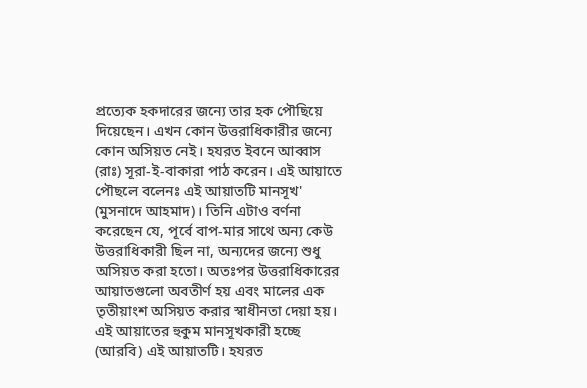প্রত্যেক হকদারের জন্যে তার হক পৌছিয়ে দিয়েছেন। এখন কোন উত্তরাধিকারীর জন্যে কোন অসিয়ত নেই। হযরত ইবনে আব্বাস (রাঃ) সূরা-ই-বাকারা পাঠ করেন। এই আয়াতে পৌছলে বলেনঃ এই আয়াতটি মানসূখ' (মুসনাদে আহমাদ)। তিনি এটাও বর্ণনা করেছেন যে, পূর্বে বাপ-মার সাথে অন্য কেউ উত্তরাধিকারী ছিল না, অন্যদের জন্যে শুধু অসিয়ত করা হতো। অতঃপর উত্তরাধিকারের আয়াতগুলো অবতীর্ণ হয় এবং মালের এক তৃতীয়াংশ অসিয়ত করার স্বাধীনতা দেয়া হয়। এই আয়াতের হুকুম মানসূখকারী হচ্ছে (আরবি) এই আয়াতটি। হযরত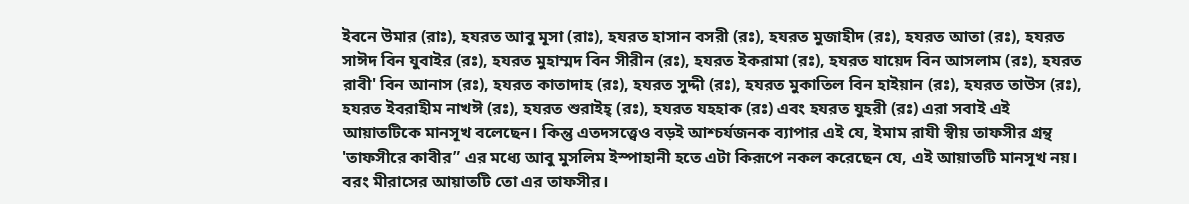ইবনে উমার (রাঃ), হযরত আবু মূসা (রাঃ), হযরত হাসান বসরী (রঃ), হযরত মুজাহীদ (রঃ), হযরত আতা (রঃ), হযরত সাঈদ বিন যুবাইর (রঃ), হযরত মুহাম্মদ বিন সীরীন (রঃ), হযরত ইকরামা (রঃ), হযরত যায়েদ বিন আসলাম (রঃ), হযরত রাবী' বিন আনাস (রঃ), হযরত কাতাদাহ (রঃ), হযরত সুদ্দী (রঃ), হযরত মুকাতিল বিন হাইয়ান (রঃ), হযরত তাউস (রঃ), হযরত ইবরাহীম নাখঈ (রঃ), হযরত শুরাইহ্ (রঃ), হযরত যহহাক (রঃ) এবং হযরত যুহরী (রঃ) এরা সবাই এই আয়াতটিকে মানসূখ বলেছেন। কিন্তু এতদসত্ত্বেও বড়ই আশ্চর্যজনক ব্যাপার এই যে, ইমাম রাযী স্বীয় তাফসীর গ্রন্থ 'তাফসীরে কাবীর” এর মধ্যে আবু মুসলিম ইস্পাহানী হতে এটা কিরূপে নকল করেছেন যে, এই আয়াতটি মানসূখ নয়। বরং মীরাসের আয়াতটি তো এর তাফসীর।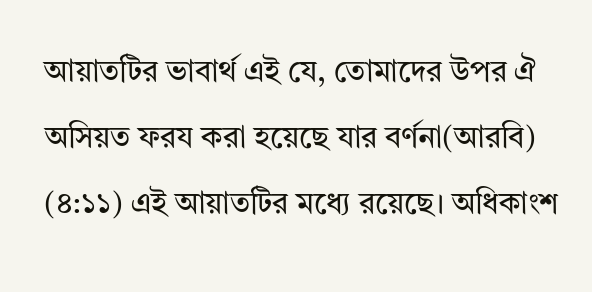আয়াতটির ভাবার্থ এই যে, তোমাদের উপর ঐ অসিয়ত ফরয করা হয়েছে যার বর্ণনা(আরবি) (৪:১১) এই আয়াতটির মধ্যে রয়েছে। অধিকাংশ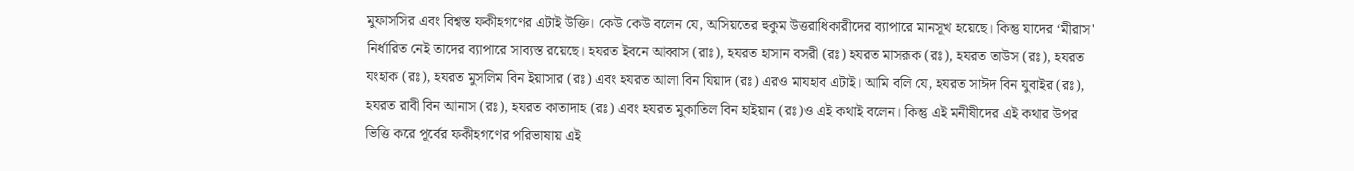মুফাসসির এবং বিশ্বস্ত ফকীহগণের এটাই উক্তি। কেউ কেউ বলেন যে, অসিয়তের হুকুম উত্তরাধিকারীদের ব্যাপারে মানসূখ হয়েছে। কিন্তু যাদের ‘মীরাস' নির্ধারিত নেই তাদের ব্যাপারে সাব্যস্ত রয়েছে। হযরত ইবনে আব্বাস (রাঃ), হযরত হাসান বসরী (রঃ) হযরত মাসরূক (রঃ), হযরত তাউস (রঃ), হযরত যংহাক (রঃ), হযরত মুসলিম বিন ইয়াসার (রঃ) এবং হযরত আলা বিন যিয়াদ (রঃ) এরও মাযহাব এটাই। আমি বলি যে, হযরত সাঈদ বিন যুবাইর (রঃ), হযরত রাবী বিন আনাস (রঃ), হযরত কাতাদাহ (রঃ) এবং হযরত মুকাতিল বিন হাইয়ান (রঃ)ও এই কথাই বলেন। কিন্তু এই মনীষীদের এই কথার উপর ভিত্তি করে পূর্বের ফকীহগণের পরিভাষায় এই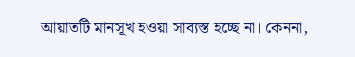আয়াতটি মানসূখ হওয়া সাব্যস্ত হচ্ছে না। কেননা,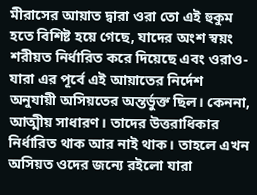মীরাসের আয়াত দ্বারা ওরা তো এই হুকুম হতে বিশিষ্ট হয়ে গেছে, যাদের অংশ স্বয়ং শরীয়ত নির্ধারিত করে দিয়েছে এবং ওরাও-যারা এর পূর্বে এই আয়াতের নির্দেশ অনুযায়ী অসিয়তের অন্তর্ভুক্ত ছিল। কেননা, আত্মীয় সাধারণ। তাদের উত্তরাধিকার নির্ধারিত থাক আর নাই থাক। তাহলে এখন অসিয়ত ওদের জন্যে রইলো যারা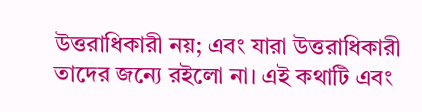উত্তরাধিকারী নয়; এবং যারা উত্তরাধিকারী তাদের জন্যে রইলো না। এই কথাটি এবং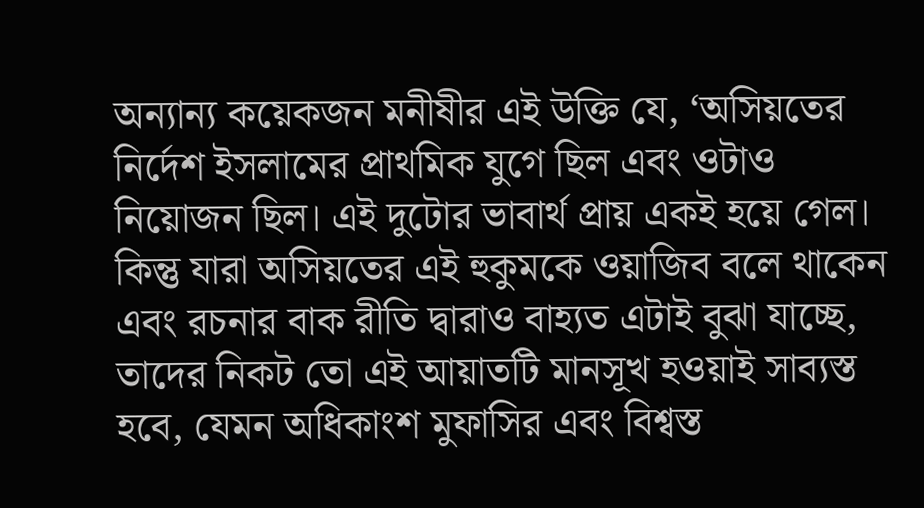অন্যান্য কয়েকজন মনীষীর এই উক্তি যে, ‘অসিয়তের নির্দেশ ইসলামের প্রাথমিক যুগে ছিল এবং ওটাও নিয়োজন ছিল। এই দুটোর ভাবার্থ প্রায় একই হয়ে গেল। কিন্তু যারা অসিয়তের এই হুকুমকে ওয়াজিব বলে থাকেন এবং রচনার বাক রীতি দ্বারাও বাহ্যত এটাই বুঝা যাচ্ছে, তাদের নিকট তো এই আয়াতটি মানসূখ হওয়াই সাব্যস্ত হবে, যেমন অধিকাংশ মুফাসির এবং বিশ্বস্ত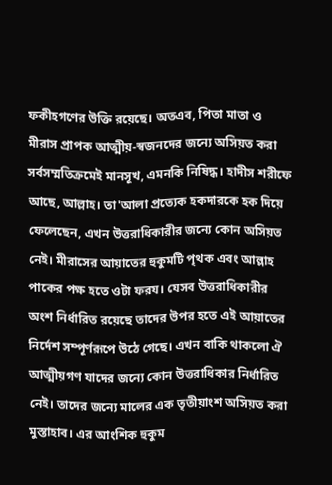ফকীহগণের উক্তি রয়েছে। অতএব, পিতা মাতা ও মীরাস প্রাপক আত্মীয়-স্বজনদের জন্যে অসিয়ত করা সর্বসম্মতিক্রমেই মানসূখ, এমনকি নিষিদ্ধ। হাদীস শরীফে আছে, আল্লাহ। তা'আলা প্রত্যেক হকদারকে হক দিয়ে ফেলেছেন, এখন উত্তরাধিকারীর জন্যে কোন অসিয়ত নেই। মীরাসের আয়াতের হুকুমটি পৃথক এবং আল্লাহ পাকের পক্ষ হতে ওটা ফরয। যেসব উত্তরাধিকারীর অংশ নির্ধারিত রয়েছে তাদের উপর হতে এই আয়াতের নির্দেশ সম্পূর্ণরূপে উঠে গেছে। এখন বাকি থাকলো ঐ আত্মীয়গণ যাদের জন্যে কোন উত্তরাধিকার নির্ধারিত নেই। তাদের জন্যে মালের এক তৃতীয়াংশ অসিয়ত করা মুস্তাহাব। এর আংশিক হুকুম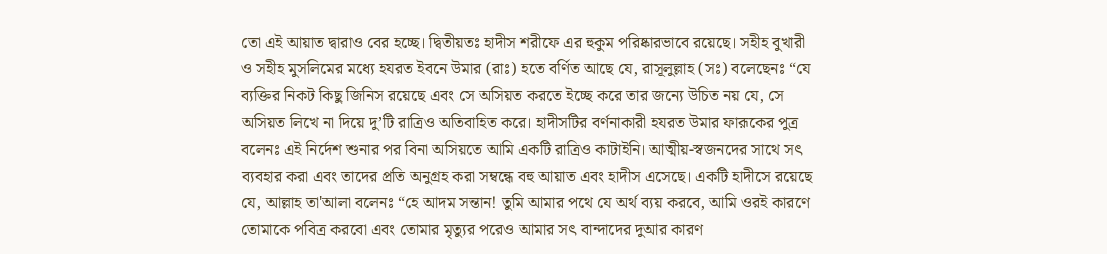তো এই আয়াত দ্বারাও বের হচ্ছে। দ্বিতীয়তঃ হাদীস শরীফে এর হুকুম পরিষ্কারভাবে রয়েছে। সহীহ বুখারী ও সহীহ মুসলিমের মধ্যে হযরত ইবনে উমার (রাঃ) হতে বর্ণিত আছে যে, রাসূলুল্লাহ (সঃ) বলেছেনঃ “যে ব্যক্তির নিকট কিছু জিনিস রয়েছে এবং সে অসিয়ত করতে ইচ্ছে করে তার জন্যে উচিত নয় যে, সে অসিয়ত লিখে না দিয়ে দু’টি রাত্রিও অতিবাহিত করে। হাদীসটির বর্ণনাকারী হযরত উমার ফারূকের পুত্র বলেনঃ এই নির্দেশ শুনার পর বিনা অসিয়তে আমি একটি রাত্রিও কাটাইনি। আত্মীয়-স্বজনদের সাথে সৎ ব্যবহার করা এবং তাদের প্রতি অনুগ্রহ করা সম্বন্ধে বহু আয়াত এবং হাদীস এসেছে। একটি হাদীসে রয়েছে যে, আল্লাহ তা'আলা বলেনঃ “হে আদম সন্তান! তুমি আমার পথে যে অর্থ ব্যয় করবে, আমি ওরই কারণে তোমাকে পবিত্র করবো এবং তোমার মৃত্যুর পরেও আমার সৎ বান্দাদের দুআর কারণ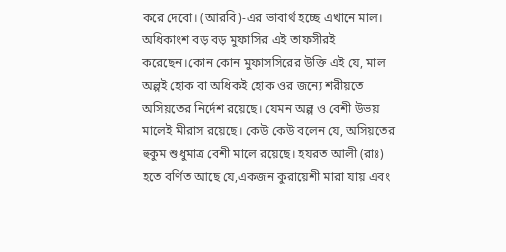করে দেবো। (আরবি)-এর ভাবার্থ হচ্ছে এখানে মাল। অধিকাংশ বড় বড় মুফাসির এই তাফসীরই করেছেন।কোন কোন মুফাসসিরের উক্তি এই যে, মাল অল্পই হোক বা অধিকই হোক ওর জন্যে শরীয়তে অসিয়তের নির্দেশ রয়েছে। যেমন অল্প ও বেশী উভয় মালেই মীরাস রয়েছে। কেউ কেউ বলেন যে, অসিয়তের হুকুম শুধুমাত্র বেশী মালে রয়েছে। হযরত আলী (রাঃ) হতে বর্ণিত আছে যে,একজন কুরায়েশী মারা যায় এবং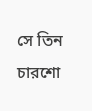সে তিন চারশো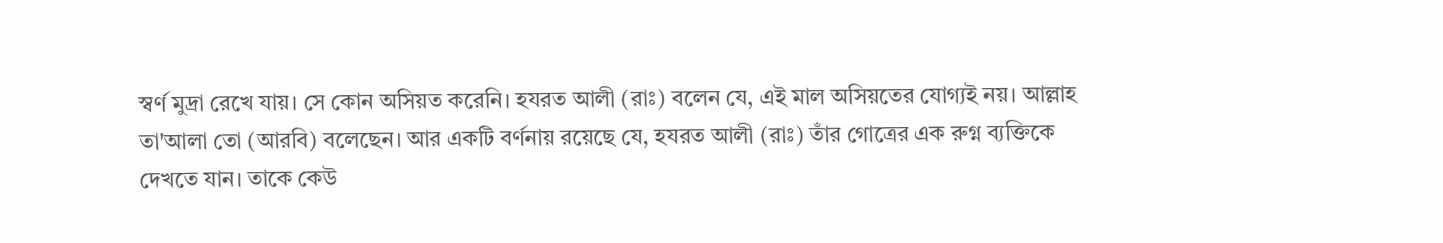স্বর্ণ মুদ্রা রেখে যায়। সে কোন অসিয়ত করেনি। হযরত আলী (রাঃ) বলেন যে, এই মাল অসিয়তের যোগ্যই নয়। আল্লাহ তা'আলা তো (আরবি) বলেছেন। আর একটি বর্ণনায় রয়েছে যে, হযরত আলী (রাঃ) তাঁর গোত্রের এক রুগ্ন ব্যক্তিকে দেখতে যান। তাকে কেউ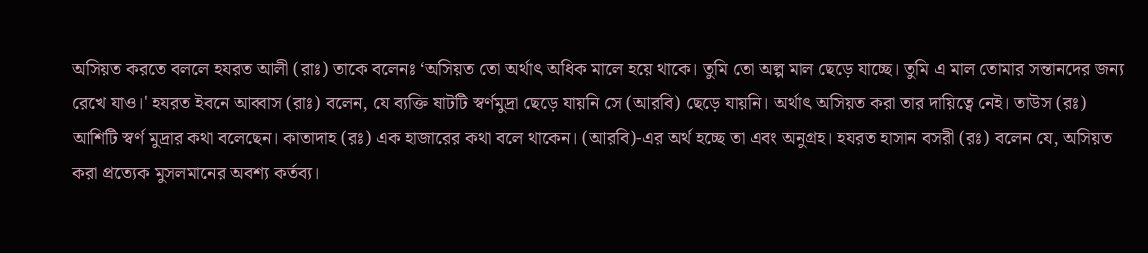অসিয়ত করতে বললে হযরত আলী (রাঃ) তাকে বলেনঃ ‘অসিয়ত তো অর্থাৎ অধিক মালে হয়ে থাকে। তুমি তো অল্প মাল ছেড়ে যাচ্ছে। তুমি এ মাল তোমার সন্তানদের জন্য রেখে যাও।' হযরত ইবনে আব্বাস (রাঃ) বলেন, যে ব্যক্তি ষাটটি স্বর্ণমুদ্রা ছেড়ে যায়নি সে (আরবি) ছেড়ে যায়নি। অর্থাৎ অসিয়ত করা তার দায়িত্বে নেই। তাউস (রঃ) আশিটি স্বর্ণ মুদ্রার কথা বলেছেন। কাতাদাহ (রঃ) এক হাজারের কথা বলে থাকেন। (আরবি)-এর অর্থ হচ্ছে তা এবং অনুগ্রহ। হযরত হাসান বসরী (রঃ) বলেন যে, অসিয়ত করা প্রত্যেক মুসলমানের অবশ্য কর্তব্য।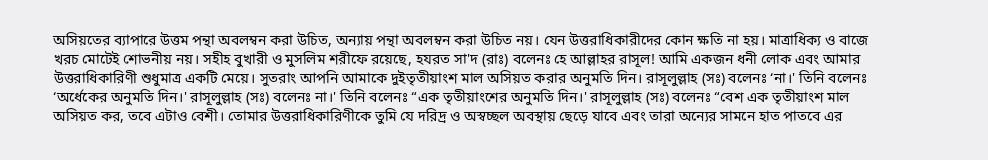অসিয়তের ব্যাপারে উত্তম পন্থা অবলম্বন করা উচিত, অন্যায় পন্থা অবলম্বন করা উচিত নয়। যেন উত্তরাধিকারীদের কোন ক্ষতি না হয়। মাত্রাধিক্য ও বাজে খরচ মোটেই শোভনীয় নয়। সহীহ বুখারী ও মুসলিম শরীফে রয়েছে, হযরত সা'দ (রাঃ) বলেনঃ হে আল্লাহর রাসূল! আমি একজন ধনী লোক এবং আমার উত্তরাধিকারিণী শুধুমাত্র একটি মেয়ে। সুতরাং আপনি আমাকে দুইতৃতীয়াংশ মাল অসিয়ত করার অনুমতি দিন। রাসূলুল্লাহ (সঃ) বলেনঃ ‘না।' তিনি বলেনঃ ‘অর্ধেকের অনুমতি দিন।' রাসূলুল্লাহ (সঃ) বলেনঃ না।' তিনি বলেনঃ “এক তৃতীয়াংশের অনুমতি দিন।' রাসূলুল্লাহ (সঃ) বলেনঃ “বেশ এক তৃতীয়াংশ মাল অসিয়ত কর, তবে এটাও বেশী। তোমার উত্তরাধিকারিণীকে তুমি যে দরিদ্র ও অস্বচ্ছল অবস্থায় ছেড়ে যাবে এবং তারা অন্যের সামনে হাত পাতবে এর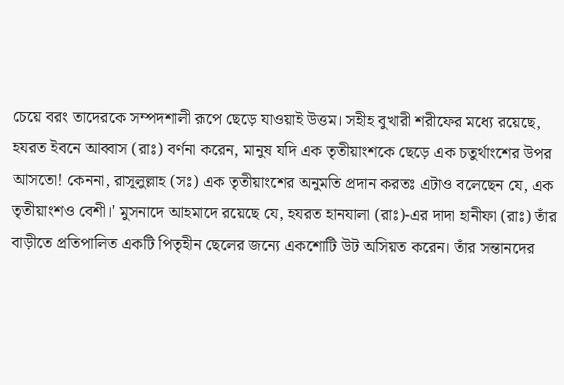চেয়ে বরং তাদেরকে সম্পদশালী রূপে ছেড়ে যাওয়াই উত্তম। সহীহ বুখারী শরীফের মধ্যে রয়েছে, হযরত ইবনে আব্বাস (রাঃ) বর্ণনা করেন, মানুষ যদি এক তৃতীয়াংশকে ছেড়ে এক চতুর্থাংশের উপর আসতো! কেননা, রাসূলুল্লাহ (সঃ) এক তৃতীয়াংশের অনুমতি প্রদান করতঃ এটাও বলেছেন যে, এক তৃতীয়াংশও বেশী।' মুসনাদে আহমাদে রয়েছে যে, হযরত হানযালা (রাঃ)-এর দাদা হানীফা (রাঃ) তাঁর বাড়ীতে প্রতিপালিত একটি পিতৃহীন ছেলের জন্যে একশোটি উট অসিয়ত করেন। তাঁর সন্তানদের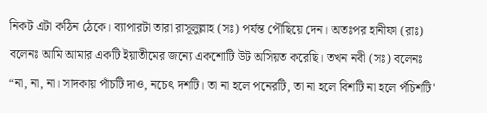নিকট এটা কঠিন ঠেকে। ব্যাপারটা তারা রাসূলুল্লাহ (সঃ) পর্যন্ত পৌছিয়ে দেন। অতঃপর হানীফা (রাঃ) বলেনঃ আমি আমার একটি ইয়াতীমের জন্যে একশোটি উট অসিয়ত করেছি। তখন নবী (সঃ) বলেনঃ “না, না, না। সাদকায় পাঁচটি দাও, নচেৎ দশটি। তা না হলে পনেরটি, তা না হলে বিশটি না হলে পঁচিশটি'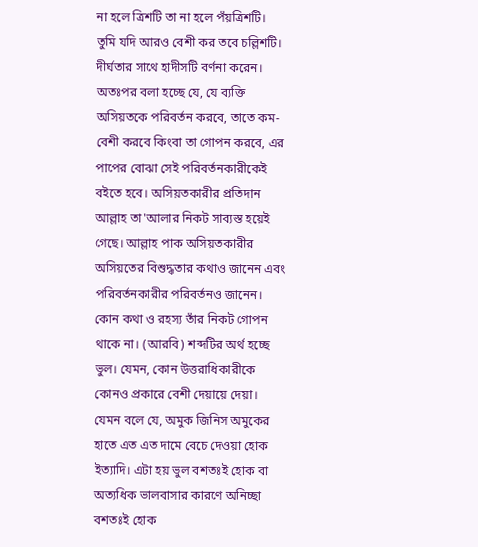না হলে ত্রিশটি তা না হলে পঁয়ত্রিশটি। তুমি যদি আরও বেশী কর তবে চল্লিশটি। দীর্ঘতার সাথে হাদীসটি বর্ণনা করেন। অতঃপর বলা হচ্ছে যে, যে ব্যক্তি অসিয়তকে পরিবর্তন করবে, তাতে কম-বেশী করবে কিংবা তা গোপন করবে, এর পাপের বোঝা সেই পরিবর্তনকারীকেই বইতে হবে। অসিয়তকারীর প্রতিদান আল্লাহ তা'আলার নিকট সাব্যস্ত হয়েই গেছে। আল্লাহ পাক অসিয়তকারীর অসিয়তের বিশুদ্ধতার কথাও জানেন এবং পরিবর্তনকারীর পরিবর্তনও জানেন। কোন কথা ও রহস্য তাঁর নিকট গোপন থাকে না। (আরবি) শব্দটির অর্থ হচ্ছে ভুল। যেমন, কোন উত্তরাধিকারীকে কোনও প্রকারে বেশী দেয়ায়ে দেয়া। যেমন বলে যে, অমুক জিনিস অমুকের হাতে এত এত দামে বেচে দেওয়া হোক ইত্যাদি। এটা হয় ভুল বশতঃই হোক বা অত্যধিক ভালবাসার কারণে অনিচ্ছা বশতঃই হোক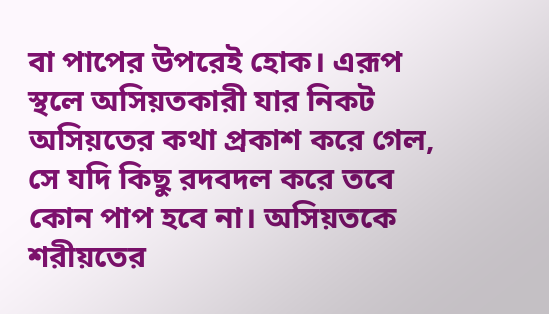বা পাপের উপরেই হোক। এরূপ স্থলে অসিয়তকারী যার নিকট অসিয়তের কথা প্রকাশ করে গেল, সে যদি কিছু রদবদল করে তবে কোন পাপ হবে না। অসিয়তকে শরীয়তের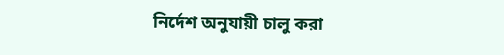নির্দেশ অনুযায়ী চালু করা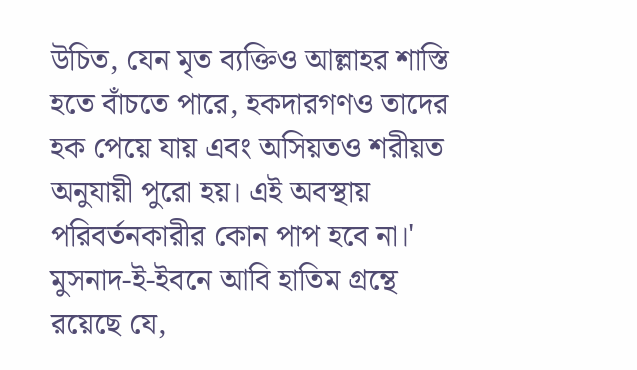উচিত, যেন মৃত ব্যক্তিও আল্লাহর শাস্তি হতে বাঁচতে পারে, হকদারগণও তাদের হক পেয়ে যায় এবং অসিয়তও শরীয়ত অনুযায়ী পুরো হয়। এই অবস্থায় পরিবর্তনকারীর কোন পাপ হবে না।' মুসনাদ-ই-ইবনে আবি হাতিম গ্রন্থে রয়েছে যে,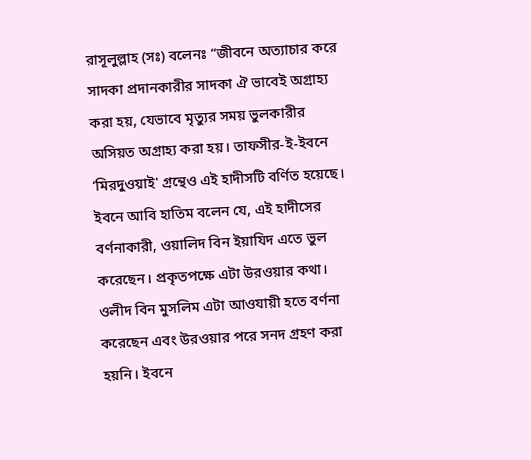রাসূলুল্লাহ (সঃ) বলেনঃ “জীবনে অত্যাচার করে সাদকা প্রদানকারীর সাদকা ঐ ভাবেই অগ্রাহ্য করা হয়, যেভাবে মৃত্যুর সময় ভুলকারীর অসিয়ত অগ্রাহ্য করা হয়। তাফসীর-ই-ইবনে ‘মিরদুওয়াই' গ্রন্থেও এই হাদীসটি বর্ণিত হয়েছে। ইবনে আবি হাতিম বলেন যে, এই হাদীসের বর্ণনাকারী, ওয়ালিদ বিন ইয়াযিদ এতে ভুল করেছেন। প্রকৃতপক্ষে এটা উরওয়ার কথা। ওলীদ বিন মুসলিম এটা আওযায়ী হতে বর্ণনা করেছেন এবং উরওয়ার পরে সনদ গ্রহণ করা হয়নি। ইবনে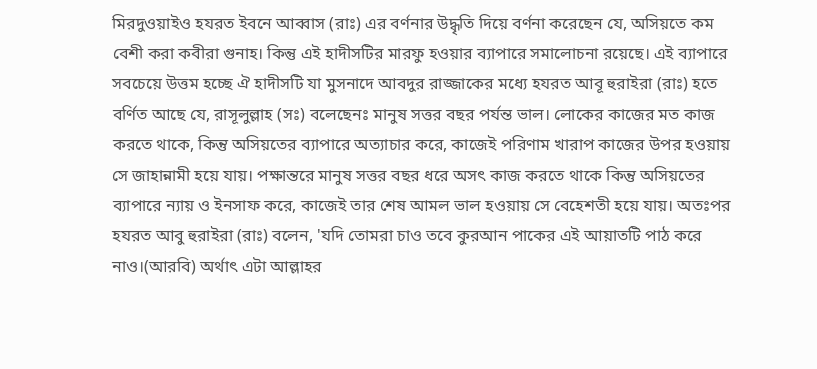মিরদুওয়াইও হযরত ইবনে আব্বাস (রাঃ) এর বর্ণনার উদ্ধৃতি দিয়ে বর্ণনা করেছেন যে, অসিয়তে কম বেশী করা কবীরা গুনাহ। কিন্তু এই হাদীসটির মারফু হওয়ার ব্যাপারে সমালোচনা রয়েছে। এই ব্যাপারে সবচেয়ে উত্তম হচ্ছে ঐ হাদীসটি যা মুসনাদে আবদুর রাজ্জাকের মধ্যে হযরত আবূ হুরাইরা (রাঃ) হতে বর্ণিত আছে যে, রাসূলুল্লাহ (সঃ) বলেছেনঃ মানুষ সত্তর বছর পর্যন্ত ভাল। লোকের কাজের মত কাজ করতে থাকে, কিন্তু অসিয়তের ব্যাপারে অত্যাচার করে, কাজেই পরিণাম খারাপ কাজের উপর হওয়ায় সে জাহান্নামী হয়ে যায়। পক্ষান্তরে মানুষ সত্তর বছর ধরে অসৎ কাজ করতে থাকে কিন্তু অসিয়তের ব্যাপারে ন্যায় ও ইনসাফ করে, কাজেই তার শেষ আমল ভাল হওয়ায় সে বেহেশতী হয়ে যায়। অতঃপর হযরত আবু হুরাইরা (রাঃ) বলেন, 'যদি তোমরা চাও তবে কুরআন পাকের এই আয়াতটি পাঠ করে নাও।(আরবি) অর্থাৎ এটা আল্লাহর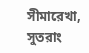সীমারেখা, সুতরাং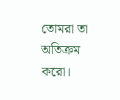তোমরা তা অতিক্রম করো।